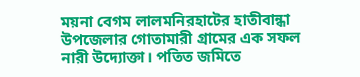ময়না বেগম লালমনিরহাটের হাতীবান্ধা উপজেলার গোতামারী গ্রামের এক সফল নারী উদ্যোক্তা। পতিত জমিতে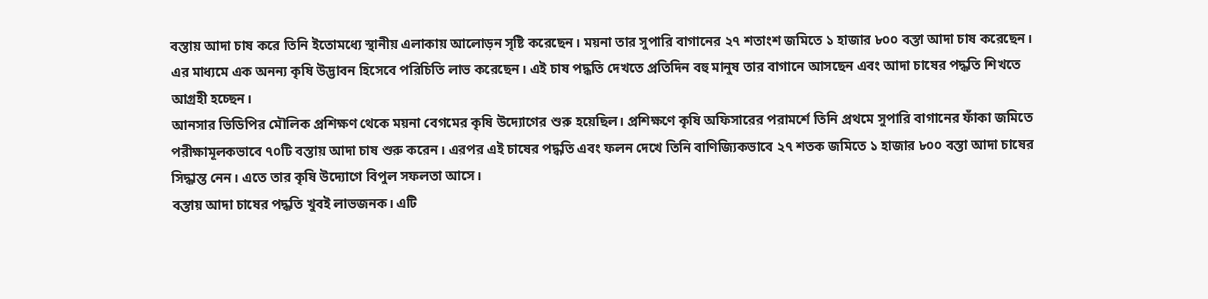বস্তায় আদা চাষ করে তিনি ইতোমধ্যে স্থানীয় এলাকায় আলোড়ন সৃষ্টি করেছেন। ময়না তার সুপারি বাগানের ২৭ শতাংশ জমিতে ১ হাজার ৮০০ বস্তা আদা চাষ করেছেন। এর মাধ্যমে এক অনন্য কৃষি উদ্ভাবন হিসেবে পরিচিতি লাভ করেছেন। এই চাষ পদ্ধতি দেখতে প্রতিদিন বহু মানুষ তার বাগানে আসছেন এবং আদা চাষের পদ্ধতি শিখতে আগ্রহী হচ্ছেন।
আনসার ভিডিপির মৌলিক প্রশিক্ষণ থেকে ময়না বেগমের কৃষি উদ্যোগের শুরু হয়েছিল। প্রশিক্ষণে কৃষি অফিসারের পরামর্শে তিনি প্রথমে সুপারি বাগানের ফাঁকা জমিতে পরীক্ষামূলকভাবে ৭০টি বস্তায় আদা চাষ শুরু করেন। এরপর এই চাষের পদ্ধতি এবং ফলন দেখে তিনি বাণিজ্যিকভাবে ২৭ শতক জমিতে ১ হাজার ৮০০ বস্তা আদা চাষের সিদ্ধান্ত নেন। এতে তার কৃষি উদ্যোগে বিপুল সফলতা আসে।
বস্তায় আদা চাষের পদ্ধতি খুবই লাভজনক। এটি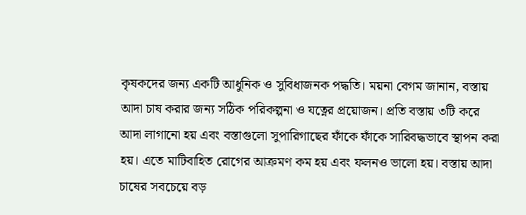কৃষকদের জন্য একটি আধুনিক ও সুবিধাজনক পদ্ধতি। ময়না বেগম জানান, বস্তায় আদা চাষ করার জন্য সঠিক পরিকল্পনা ও যত্নের প্রয়োজন। প্রতি বস্তায় ৩টি করে আদা লাগানো হয় এবং বস্তাগুলো সুপারিগাছের ফাঁকে ফাঁকে সারিবদ্ধভাবে স্থাপন করা হয়। এতে মাটিবাহিত রোগের আক্রমণ কম হয় এবং ফলনও ভালো হয়। বস্তায় আদা চাষের সবচেয়ে বড়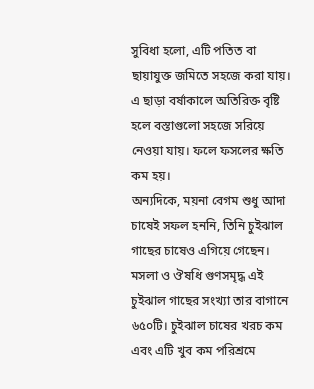সুবিধা হলো, এটি পতিত বা ছায়াযুক্ত জমিতে সহজে করা যায়। এ ছাড়া বর্ষাকালে অতিরিক্ত বৃষ্টি হলে বস্তাগুলো সহজে সরিয়ে নেওয়া যায়। ফলে ফসলের ক্ষতি কম হয়।
অন্যদিকে, ময়না বেগম শুধু আদা চাষেই সফল হননি, তিনি চুইঝাল গাছের চাষেও এগিয়ে গেছেন। মসলা ও ঔষধি গুণসমৃদ্ধ এই চুইঝাল গাছের সংখ্যা তার বাগানে ৬৫০টি। চুইঝাল চাষের খরচ কম এবং এটি খুব কম পরিশ্রমে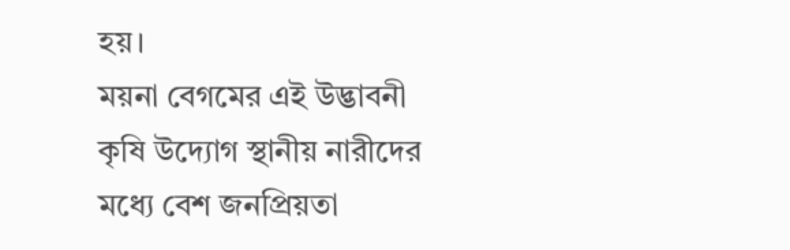হয়।
ময়না বেগমের এই উদ্ভাবনী কৃষি উদ্যোগ স্থানীয় নারীদের মধ্যে বেশ জনপ্রিয়তা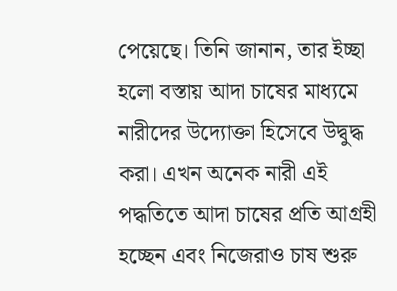পেয়েছে। তিনি জানান, তার ইচ্ছা হলো বস্তায় আদা চাষের মাধ্যমে নারীদের উদ্যোক্তা হিসেবে উদ্বুদ্ধ করা। এখন অনেক নারী এই পদ্ধতিতে আদা চাষের প্রতি আগ্রহী হচ্ছেন এবং নিজেরাও চাষ শুরু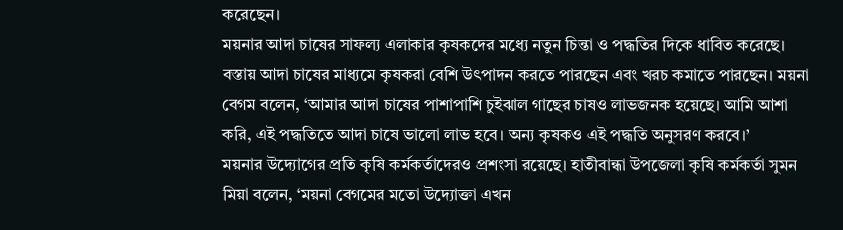করেছেন।
ময়নার আদা চাষের সাফল্য এলাকার কৃষকদের মধ্যে নতুন চিন্তা ও পদ্ধতির দিকে ধাবিত করেছে। বস্তায় আদা চাষের মাধ্যমে কৃষকরা বেশি উৎপাদন করতে পারছেন এবং খরচ কমাতে পারছেন। ময়না বেগম বলেন, ‘আমার আদা চাষের পাশাপাশি চুইঝাল গাছের চাষও লাভজনক হয়েছে। আমি আশা করি, এই পদ্ধতিতে আদা চাষে ভালো লাভ হবে। অন্য কৃষকও এই পদ্ধতি অনুসরণ করবে।’
ময়নার উদ্যোগের প্রতি কৃষি কর্মকর্তাদেরও প্রশংসা রয়েছে। হাতীবান্ধা উপজেলা কৃষি কর্মকর্তা সুমন মিয়া বলেন, ‘ময়না বেগমের মতো উদ্যোক্তা এখন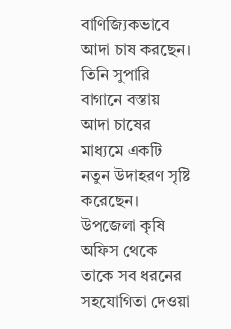বাণিজ্যিকভাবে আদা চাষ করছেন। তিনি সুপারি বাগানে বস্তায় আদা চাষের মাধ্যমে একটি নতুন উদাহরণ সৃষ্টি করেছেন। উপজেলা কৃষি অফিস থেকে তাকে সব ধরনের সহযোগিতা দেওয়া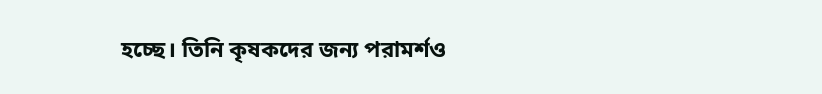হচ্ছে। তিনি কৃষকদের জন্য পরামর্শও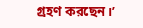গ্রহণ করছেন।’